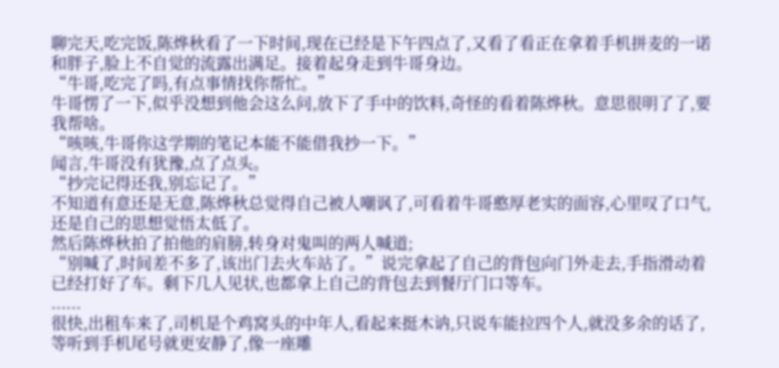聊完天,吃完饭,陈烨秋看了一下时间,现在已经是下午四点了,又看了看正在拿着手机拼麦的一诺和胖子,脸上不自觉的流露出满足。接着起身走到牛哥身边。
“牛哥,吃完了吗,有点事情找你帮忙。”
牛哥愣了一下,似乎没想到他会这么问,放下了手中的饮料,奇怪的看着陈烨秋。意思很明了了,要我帮啥。
“咳咳,牛哥你这学期的笔记本能不能借我抄一下。”
闻言,牛哥没有犹豫,点了点头。
“抄完记得还我,别忘记了。”
不知道有意还是无意,陈烨秋总觉得自己被人嘲讽了,可看着牛哥憨厚老实的面容,心里叹了口气,还是自己的思想觉悟太低了。
然后陈烨秋拍了拍他的肩膀,转身对鬼叫的两人喊道;
“别喊了,时间差不多了,该出门去火车站了。”说完拿起了自己的背包向门外走去,手指滑动着已经打好了车。剩下几人见状,也都拿上自己的背包去到餐厅门口等车。
......
很快,出租车来了,司机是个鸡窝头的中年人,看起来挺木讷,只说车能拉四个人,就没多余的话了,等听到手机尾号就更安静了,像一座雕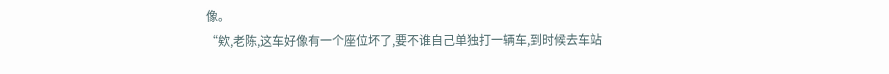像。
“欸,老陈,这车好像有一个座位坏了,要不谁自己单独打一辆车,到时候去车站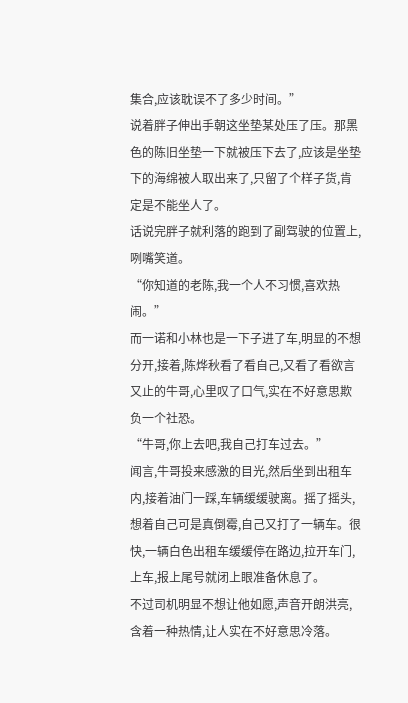集合,应该耽误不了多少时间。”
说着胖子伸出手朝这坐垫某处压了压。那黑色的陈旧坐垫一下就被压下去了,应该是坐垫下的海绵被人取出来了,只留了个样子货,肯定是不能坐人了。
话说完胖子就利落的跑到了副驾驶的位置上,咧嘴笑道。
“你知道的老陈,我一个人不习惯,喜欢热闹。”
而一诺和小林也是一下子进了车,明显的不想分开,接着,陈烨秋看了看自己,又看了看欲言又止的牛哥,心里叹了口气,实在不好意思欺负一个社恐。
“牛哥,你上去吧,我自己打车过去。”
闻言,牛哥投来感激的目光,然后坐到出租车内,接着油门一踩,车辆缓缓驶离。摇了摇头,想着自己可是真倒霉,自己又打了一辆车。很快,一辆白色出租车缓缓停在路边,拉开车门,上车,报上尾号就闭上眼准备休息了。
不过司机明显不想让他如愿,声音开朗洪亮,含着一种热情,让人实在不好意思冷落。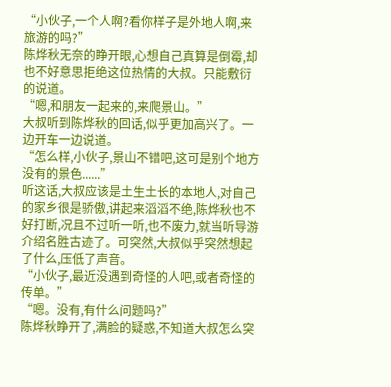“小伙子,一个人啊?看你样子是外地人啊,来旅游的吗?”
陈烨秋无奈的睁开眼,心想自己真算是倒霉,却也不好意思拒绝这位热情的大叔。只能敷衍的说道。
“嗯,和朋友一起来的,来爬景山。”
大叔听到陈烨秋的回话,似乎更加高兴了。一边开车一边说道。
“怎么样,小伙子,景山不错吧,这可是别个地方没有的景色......”
听这话,大叔应该是土生土长的本地人,对自己的家乡很是骄傲,讲起来滔滔不绝,陈烨秋也不好打断,况且不过听一听,也不废力,就当听导游介绍名胜古迹了。可突然,大叔似乎突然想起了什么,压低了声音。
“小伙子,最近没遇到奇怪的人吧,或者奇怪的传单。”
“嗯。没有,有什么问题吗?”
陈烨秋睁开了,满脸的疑惑,不知道大叔怎么突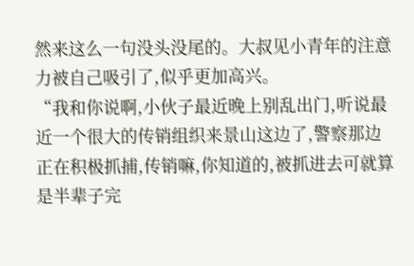然来这么一句没头没尾的。大叔见小青年的注意力被自己吸引了,似乎更加高兴。
“我和你说啊,小伙子最近晚上别乱出门,听说最近一个很大的传销组织来景山这边了,警察那边正在积极抓捕,传销嘛,你知道的,被抓进去可就算是半辈子完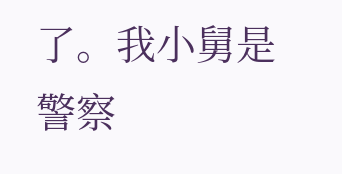了。我小舅是警察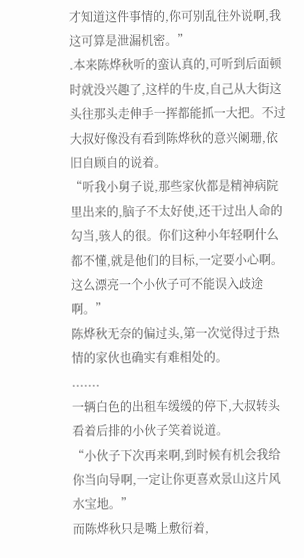才知道这件事情的,你可别乱往外说啊,我这可算是泄漏机密。”
.本来陈烨秋听的蛮认真的,可听到后面顿时就没兴趣了,这样的牛皮,自己从大街这头往那头走伸手一挥都能抓一大把。不过大叔好像没有看到陈烨秋的意兴阑珊,依旧自顾自的说着。
“听我小舅子说,那些家伙都是精神病院里出来的,脑子不太好使,还干过出人命的勾当,骇人的很。你们这种小年轻啊什么都不懂,就是他们的目标,一定要小心啊。这么漂亮一个小伙子可不能误入歧途啊。”
陈烨秋无奈的偏过头,第一次觉得过于热情的家伙也确实有难相处的。
.......
一辆白色的出租车缓缓的停下,大叔转头看着后排的小伙子笑着说道。
“小伙子下次再来啊,到时候有机会我给你当向导啊,一定让你更喜欢景山这片风水宝地。”
而陈烨秋只是嘴上敷衍着,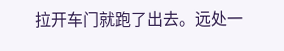拉开车门就跑了出去。远处一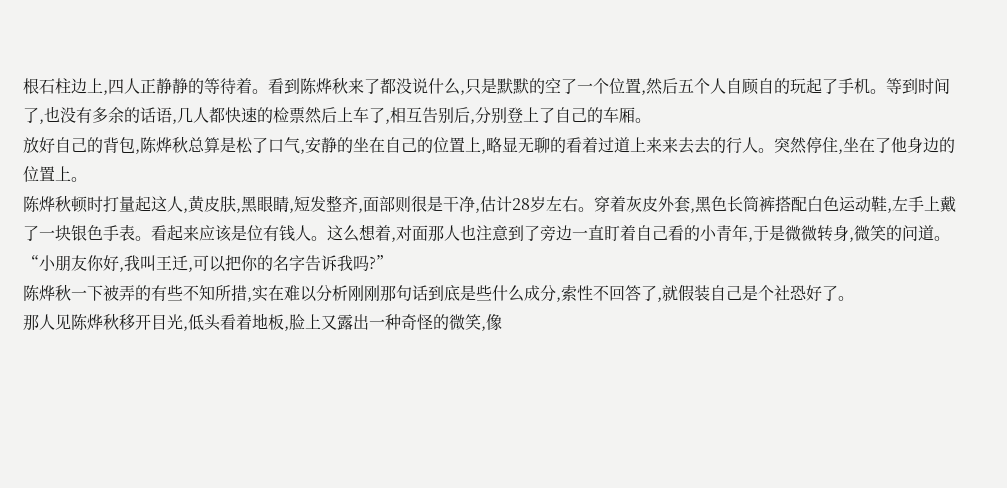根石柱边上,四人正静静的等待着。看到陈烨秋来了都没说什么,只是默默的空了一个位置,然后五个人自顾自的玩起了手机。等到时间了,也没有多余的话语,几人都快速的检票然后上车了,相互告别后,分别登上了自己的车厢。
放好自己的背包,陈烨秋总算是松了口气,安静的坐在自己的位置上,略显无聊的看着过道上来来去去的行人。突然停住,坐在了他身边的位置上。
陈烨秋顿时打量起这人,黄皮肤,黑眼睛,短发整齐,面部则很是干净,估计28岁左右。穿着灰皮外套,黑色长筒裤搭配白色运动鞋,左手上戴了一块银色手表。看起来应该是位有钱人。这么想着,对面那人也注意到了旁边一直盯着自己看的小青年,于是微微转身,微笑的问道。
“小朋友你好,我叫王迁,可以把你的名字告诉我吗?”
陈烨秋一下被弄的有些不知所措,实在难以分析刚刚那句话到底是些什么成分,索性不回答了,就假装自己是个社恐好了。
那人见陈烨秋移开目光,低头看着地板,脸上又露出一种奇怪的微笑,像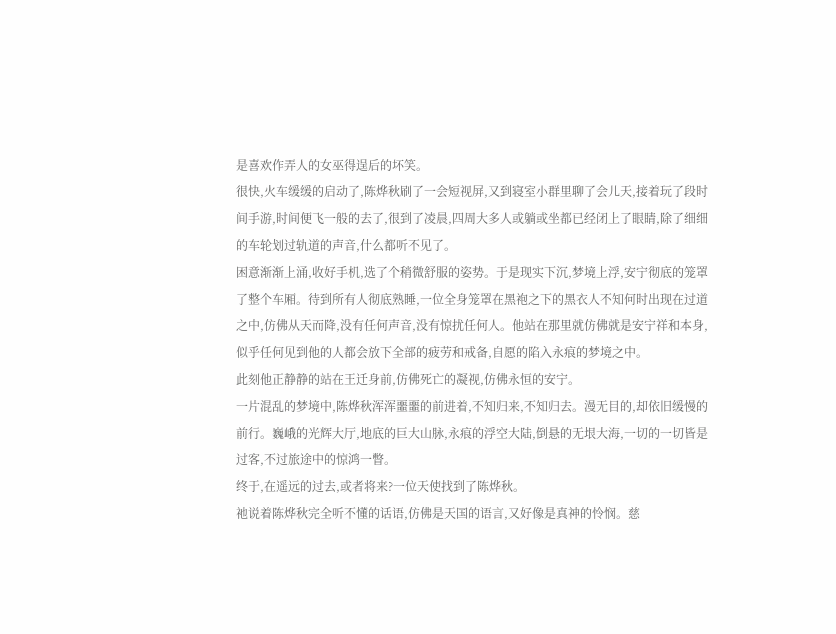是喜欢作弄人的女巫得逞后的坏笑。
很快,火车缓缓的启动了,陈烨秋刷了一会短视屏,又到寝室小群里聊了会儿天,接着玩了段时间手游,时间便飞一般的去了,很到了凌晨,四周大多人或躺或坐都已经闭上了眼睛,除了细细的车轮划过轨道的声音,什么都听不见了。
困意渐渐上涌,收好手机,选了个稍微舒服的姿势。于是现实下沉,梦境上浮,安宁彻底的笼罩了整个车厢。待到所有人彻底熟睡,一位全身笼罩在黑袍之下的黑衣人不知何时出现在过道之中,仿佛从天而降,没有任何声音,没有惊扰任何人。他站在那里就仿佛就是安宁祥和本身,似乎任何见到他的人都会放下全部的疲劳和戒备,自愿的陷入永痕的梦境之中。
此刻他正静静的站在王迁身前,仿佛死亡的凝视,仿佛永恒的安宁。
一片混乱的梦境中,陈烨秋浑浑噩噩的前进着,不知归来,不知归去。漫无目的,却依旧缓慢的前行。巍峨的光辉大厅,地底的巨大山脉,永痕的浮空大陆,倒悬的无垠大海,一切的一切皆是过客,不过旅途中的惊鸿一瞥。
终于,在遥远的过去,或者将来?一位天使找到了陈烨秋。
祂说着陈烨秋完全听不懂的话语,仿佛是天国的语言,又好像是真神的怜悯。慈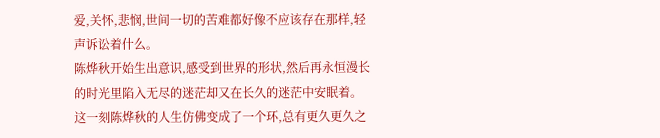爱,关怀,悲悯,世间一切的苦难都好像不应该存在那样,轻声诉讼着什么。
陈烨秋开始生出意识,感受到世界的形状,然后再永恒漫长的时光里陷入无尽的迷茫却又在长久的迷茫中安眠着。
这一刻陈烨秋的人生仿佛变成了一个环,总有更久更久之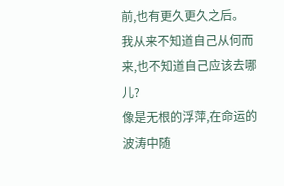前,也有更久更久之后。
我从来不知道自己从何而来,也不知道自己应该去哪儿?
像是无根的浮萍,在命运的波涛中随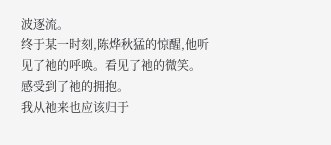波逐流。
终于某一时刻,陈烨秋猛的惊醒,他听见了祂的呼唤。看见了祂的微笑。感受到了祂的拥抱。
我从祂来也应该归于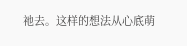祂去。这样的想法从心底萌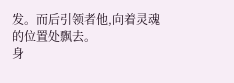发。而后引领者他,向着灵魂的位置处飘去。
身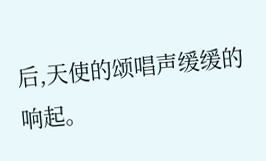后,天使的颂唱声缓缓的响起。